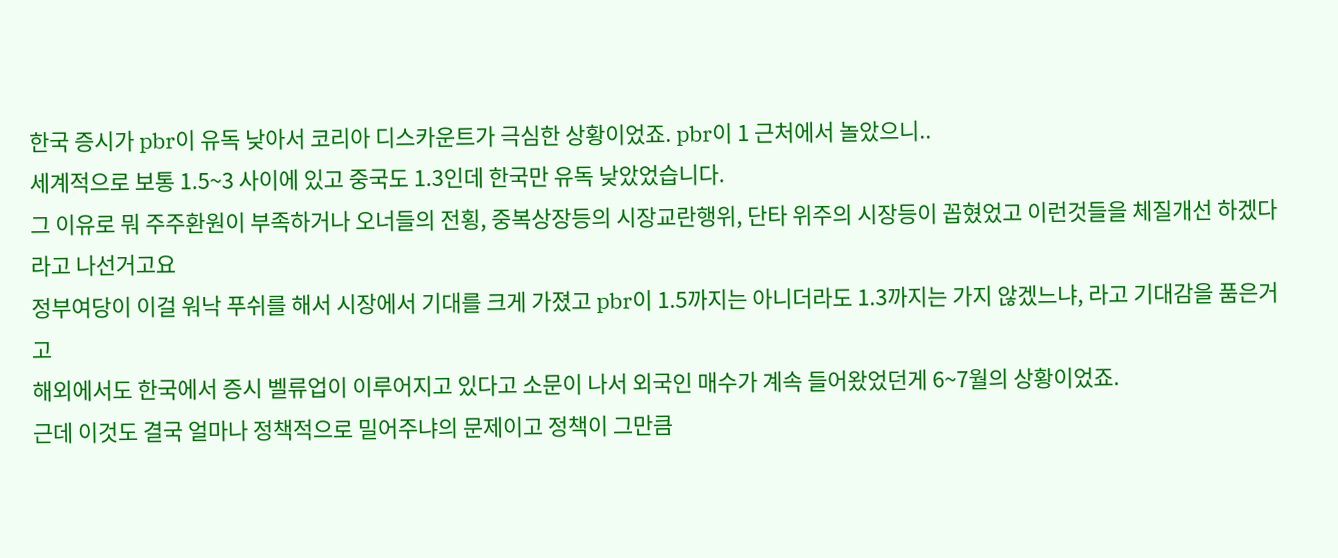한국 증시가 pbr이 유독 낮아서 코리아 디스카운트가 극심한 상황이었죠. pbr이 1 근처에서 놀았으니..
세계적으로 보통 1.5~3 사이에 있고 중국도 1.3인데 한국만 유독 낮았었습니다.
그 이유로 뭐 주주환원이 부족하거나 오너들의 전횡, 중복상장등의 시장교란행위, 단타 위주의 시장등이 꼽혔었고 이런것들을 체질개선 하겠다 라고 나선거고요
정부여당이 이걸 워낙 푸쉬를 해서 시장에서 기대를 크게 가졌고 pbr이 1.5까지는 아니더라도 1.3까지는 가지 않겠느냐, 라고 기대감을 품은거고
해외에서도 한국에서 증시 벨류업이 이루어지고 있다고 소문이 나서 외국인 매수가 계속 들어왔었던게 6~7월의 상황이었죠.
근데 이것도 결국 얼마나 정책적으로 밀어주냐의 문제이고 정책이 그만큼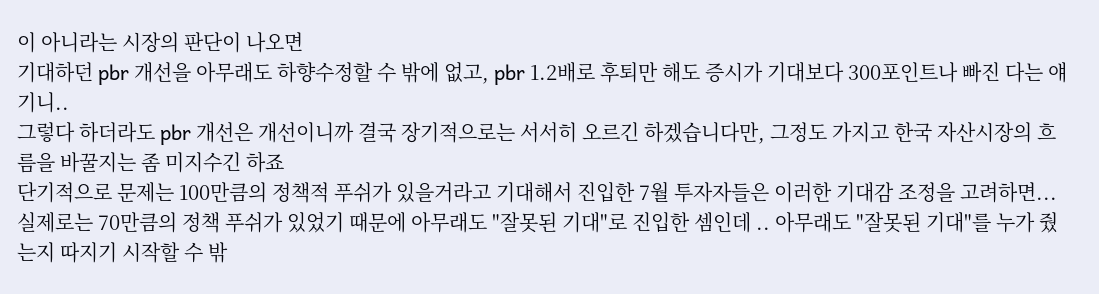이 아니라는 시장의 판단이 나오면
기대하던 pbr 개선을 아무래도 하향수정할 수 밖에 없고, pbr 1.2배로 후퇴만 해도 증시가 기대보다 300포인트나 빠진 다는 얘기니..
그렇다 하더라도 pbr 개선은 개선이니까 결국 장기적으로는 서서히 오르긴 하겠습니다만, 그정도 가지고 한국 자산시장의 흐름을 바꿀지는 좀 미지수긴 하죠
단기적으로 문제는 100만큼의 정책적 푸쉬가 있을거라고 기대해서 진입한 7월 투자자들은 이러한 기대감 조정을 고려하면... 실제로는 70만큼의 정책 푸쉬가 있었기 때문에 아무래도 "잘못된 기대"로 진입한 셈인데 .. 아무래도 "잘못된 기대"를 누가 줬는지 따지기 시작할 수 밖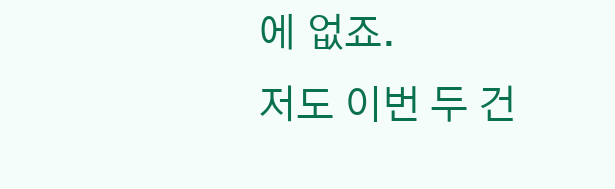에 없죠.
저도 이번 두 건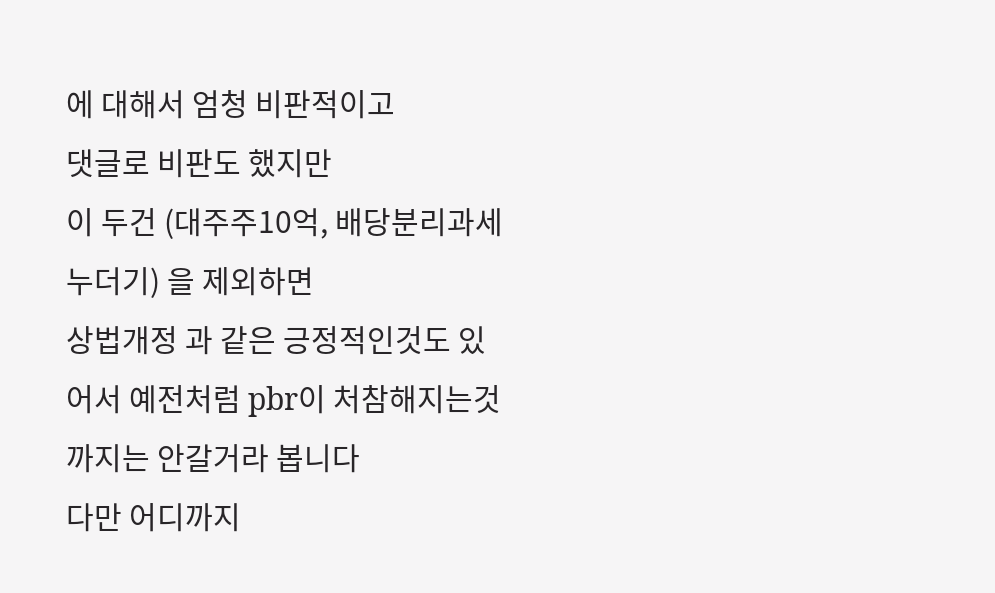에 대해서 엄청 비판적이고
댓글로 비판도 했지만
이 두건 (대주주10억, 배당분리과세 누더기) 을 제외하면
상법개정 과 같은 긍정적인것도 있어서 예전처럼 pbr이 처참해지는것 까지는 안갈거라 봅니다
다만 어디까지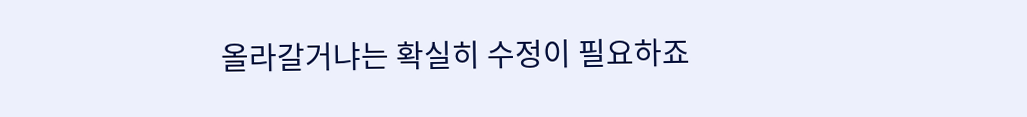올라갈거냐는 확실히 수정이 필요하죠